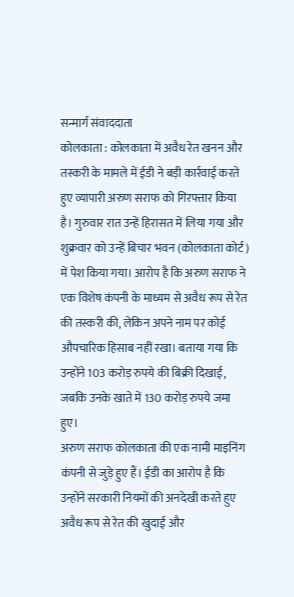सन्मार्ग संवाददाता
कोलकाता : कोलकाता में अवैध रेत खनन और तस्करी के मामले में ईडी ने बड़ी कार्रवाई करते हुए व्यापारी अरुण सराफ को गिरफ्तार किया है। गुरुवार रात उन्हें हिरासत में लिया गया और शुक्रवार को उन्हें बिचार भवन (कोलकाता कोर्ट) में पेश किया गया। आरोप है कि अरुण सराफ ने एक विशेष कंपनी के माध्यम से अवैध रूप से रेत की तस्करी की, लेकिन अपने नाम पर कोई औपचारिक हिसाब नहीं रखा। बताया गया कि उन्होंने 103 करोड़ रुपये की बिक्री दिखाई, जबकि उनके खाते में 130 करोड़ रुपये जमा हुए।
अरुण सराफ कोलकाता की एक नामी माइनिंग कंपनी से जुड़े हुए हैं। ईडी का आरोप है कि उन्होंने सरकारी नियमों की अनदेखी करते हुए अवैध रूप से रेत की खुदाई और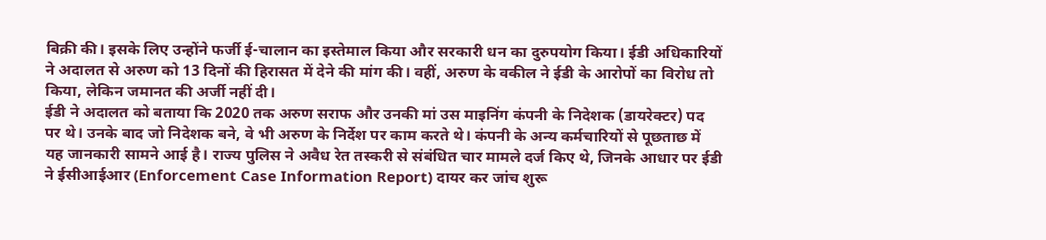बिक्री की। इसके लिए उन्होंने फर्जी ई-चालान का इस्तेमाल किया और सरकारी धन का दुरुपयोग किया। ईडी अधिकारियों ने अदालत से अरुण को 13 दिनों की हिरासत में देने की मांग की। वहीं, अरुण के वकील ने ईडी के आरोपों का विरोध तो किया, लेकिन जमानत की अर्जी नहीं दी।
ईडी ने अदालत को बताया कि 2020 तक अरुण सराफ और उनकी मां उस माइनिंग कंपनी के निदेशक (डायरेक्टर) पद पर थे। उनके बाद जो निदेशक बने, वे भी अरुण के निर्देश पर काम करते थे। कंपनी के अन्य कर्मचारियों से पूछताछ में यह जानकारी सामने आई है। राज्य पुलिस ने अवैध रेत तस्करी से संबंधित चार मामले दर्ज किए थे, जिनके आधार पर ईडी ने ईसीआईआर (Enforcement Case Information Report) दायर कर जांच शुरू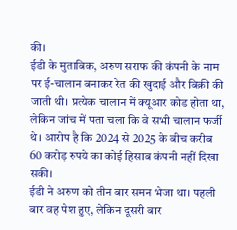की।
ईडी के मुताबिक, अरुण सराफ की कंपनी के नाम पर ई-चालान बनाकर रेत की खुदाई और बिक्री की जाती थी। प्रत्येक चालान में क्यूआर कोड होता था, लेकिन जांच में पता चला कि वे सभी चालान फर्जी थे। आरोप है कि 2024 से 2025 के बीच करीब 60 करोड़ रुपये का कोई हिसाब कंपनी नहीं दिखा सकी।
ईडी ने अरुण को तीन बार समन भेजा था। पहली बार वह पेश हुए, लेकिन दूसरी बार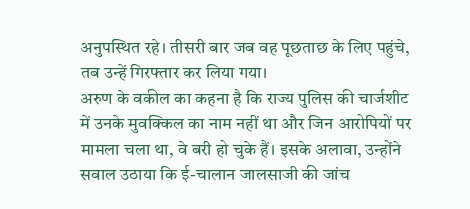अनुपस्थित रहे। तीसरी बार जब वह पूछताछ के लिए पहुंचे, तब उन्हें गिरफ्तार कर लिया गया।
अरुण के वकील का कहना है कि राज्य पुलिस की चार्जशीट में उनके मुवक्किल का नाम नहीं था और जिन आरोपियों पर मामला चला था, वे बरी हो चुके हैं। इसके अलावा, उन्होंने सवाल उठाया कि ई-चालान जालसाजी की जांच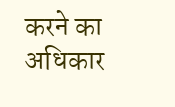करने का अधिकार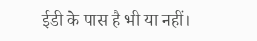ईडी के पास है भी या नहीं।